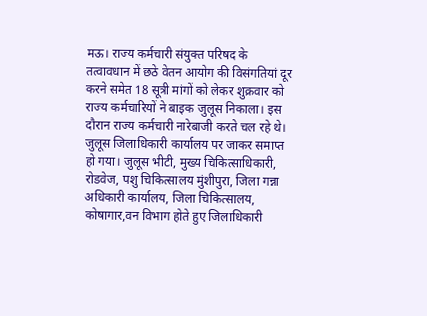मऊ। राज्य कर्मचारी संयुक्त परिषद के तत्वावधान में छठे वेतन आयोग की विसंगतियां दूर करने समेत 18 सूत्री मांगों को लेकर शुक्रवार को राज्य कर्मचारियों ने बाइक जुलूस निकाला। इस दौरान राज्य कर्मचारी नारेबाजी करते चल रहे थे। जुलूस जिलाधिकारी कार्यालय पर जाकर समाप्त हो गया। जुलूस भीटी, मुख्य चिकित्साधिकारी, रोडवेज, पशु चिकित्सालय मुंशीपुरा, जिला गन्ना अधिकारी कार्यालय, जिला चिकित्सालय, कोषागार,वन विभाग होते हुए जिलाधिकारी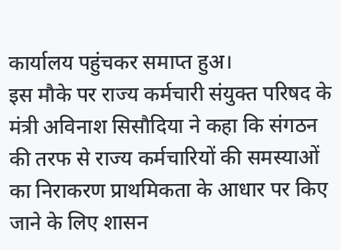कार्यालय पहुंचकर समाप्त हुअ।
इस मौके पर राज्य कर्मचारी संयुक्त परिषद के मंत्री अविनाश सिसौदिया ने कहा कि संगठन की तरफ से राज्य कर्मचारियों की समस्याओं का निराकरण प्राथमिकता के आधार पर किए जाने के लिए शासन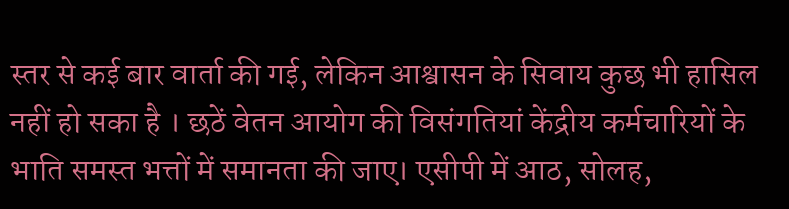स्तर से कई बार वार्ता की गई, लेकिन आश्वासन के सिवाय कुछ भी हासिल नहीं हो सका है । छठें वेतन आयोग की विसंगतियां केंद्रीय कर्मचारियों के भाति समस्त भत्तों में समानता की जाए। एसीपी में आठ, सोलह,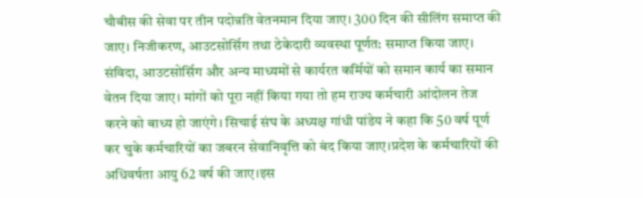चौबीस की सेवा पर तीन पदोन्नति वेतनमान दिया जाए। 300 दिन की सीलिंग समाप्त की जाए। निजीकरण, आउटसोर्सिग तथा ठेकेदारी व्यवस्था पूर्णत: समाप्त किया जाए। संविदा, आउटसोर्सिग और अन्य माध्यमों से कार्यरत कर्मियों को समान कार्य का समान वेतन दिया जाए। मांगों को पूरा नहीं किया गया तो हम राज्य कर्मचारी आंदोलन तेज करने को बाध्य हो जाएंगे। सिचाई संघ के अध्यक्ष गांधी पांडेय ने कहा कि 50 वर्ष पूर्ण कर चुके कर्मचारियों का जबरन सेवानिवृत्ति को बंद किया जाए।प्रदेश के कर्मचारियों की अधिवर्षता आयु 62 वर्ष की जाए।इस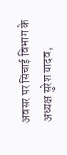अवसर पर सिंचाई विभाग के अध्यक्ष सुरेश यादव,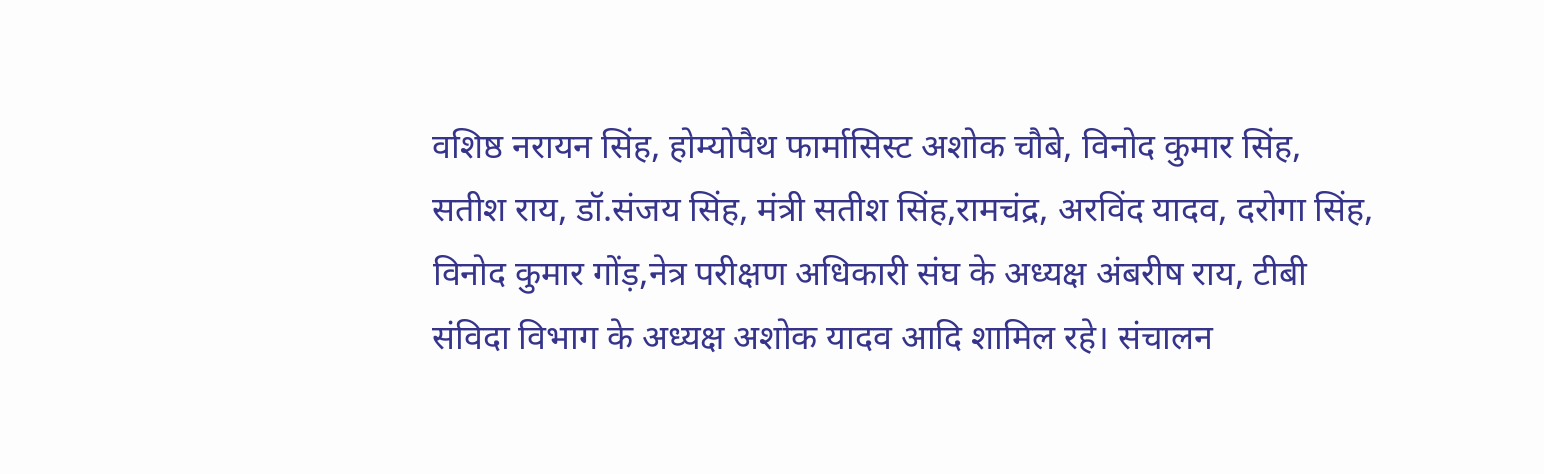वशिष्ठ नरायन सिंह, होम्योपैथ फार्मासिस्ट अशोक चौबे, विनोद कुमार सिंह, सतीश राय, डॉ.संजय सिंह, मंत्री सतीश सिंह,रामचंद्र, अरविंद यादव, दरोगा सिंह, विनोद कुमार गोंड़,नेत्र परीक्षण अधिकारी संघ के अध्यक्ष अंबरीष राय, टीबी संविदा विभाग के अध्यक्ष अशोक यादव आदि शामिल रहे। संचालन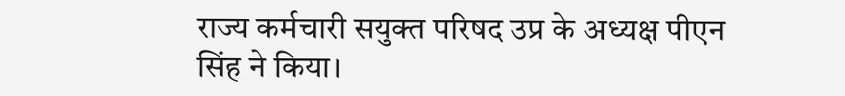राज्य कर्मचारी सयुक्त परिषद उप्र के अध्यक्ष पीएन सिंह ने किया।